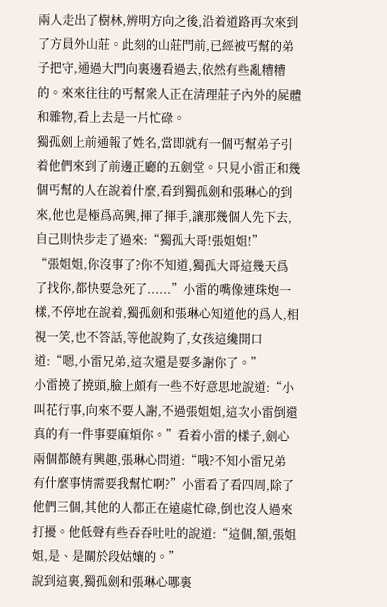兩人走出了樹林,辨明方向之後,沿着道路再次來到了方員外山莊。此刻的山莊門前,已經被丐幫的弟子把守,通過大門向裏邊看過去,依然有些亂糟糟的。來來往往的丐幫衆人正在清理莊子內外的屍體和雜物,看上去是一片忙碌。
獨孤劍上前通報了姓名,當即就有一個丐幫弟子引着他們來到了前邊正廳的五劍堂。只見小雷正和幾個丐幫的人在說着什麼,看到獨孤劍和張琳心的到來,他也是極爲高興,揮了揮手,讓那幾個人先下去,自己則快步走了過來:“獨孤大哥!張姐姐!”
“張姐姐,你沒事了?你不知道,獨孤大哥這幾天爲了找你,都快要急死了......”小雷的嘴像連珠炮一樣,不停地在說着,獨孤劍和張琳心知道他的爲人,相視一笑,也不答話,等他說夠了,女孩這纔開口道:“嗯,小雷兄弟,這次還是要多謝你了。”
小雷撓了撓頭,臉上頗有一些不好意思地說道:“小叫花行事,向來不要人謝,不過張姐姐,這次小雷倒還真的有一件事要麻煩你。”看着小雷的樣子,劍心兩個都饒有興趣,張琳心問道:“哦?不知小雷兄弟有什麼事情需要我幫忙啊?”小雷看了看四周,除了他們三個,其他的人都正在遠處忙碌,倒也沒人過來打擾。他低聲有些吞吞吐吐的說道:“這個,額,張姐姐,是、是關於段姑孃的。”
說到這裏,獨孤劍和張琳心哪裏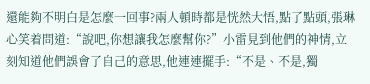還能夠不明白是怎麼一回事?兩人頓時都是恍然大悟,點了點頭,張琳心笑着問道:“說吧,你想讓我怎麼幫你?”小雷見到他們的神情,立刻知道他們誤會了自己的意思,他連連擺手:“不是、不是,獨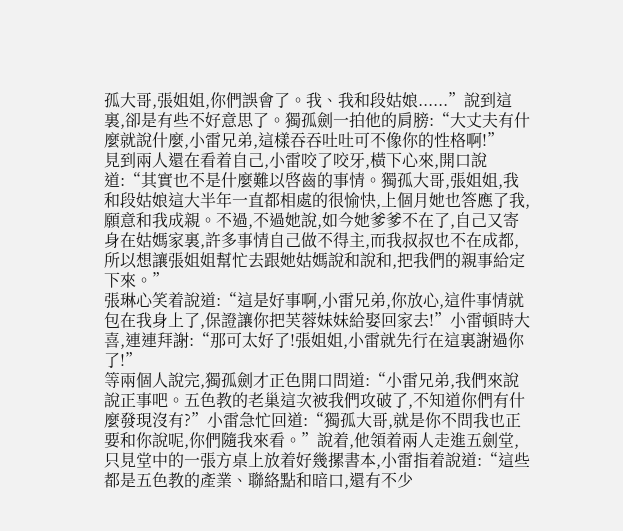孤大哥,張姐姐,你們誤會了。我、我和段姑娘......”說到這裏,卻是有些不好意思了。獨孤劍一拍他的肩膀:“大丈夫有什麼就說什麼,小雷兄弟,這樣吞吞吐吐可不像你的性格啊!”
見到兩人還在看着自己,小雷咬了咬牙,橫下心來,開口說道:“其實也不是什麼難以啓齒的事情。獨孤大哥,張姐姐,我和段姑娘這大半年一直都相處的很愉快,上個月她也答應了我,願意和我成親。不過,不過她說,如今她爹爹不在了,自己又寄身在姑媽家裏,許多事情自己做不得主,而我叔叔也不在成都,所以想讓張姐姐幫忙去跟她姑媽說和說和,把我們的親事給定下來。”
張琳心笑着說道:“這是好事啊,小雷兄弟,你放心,這件事情就包在我身上了,保證讓你把芙蓉妹妹給娶回家去!”小雷頓時大喜,連連拜謝:“那可太好了!張姐姐,小雷就先行在這裏謝過你了!”
等兩個人說完,獨孤劍才正色開口問道:“小雷兄弟,我們來說說正事吧。五色教的老巢這次被我們攻破了,不知道你們有什麼發現沒有?”小雷急忙回道:“獨孤大哥,就是你不問我也正要和你說呢,你們隨我來看。”說着,他領着兩人走進五劍堂,只見堂中的一張方桌上放着好幾摞書本,小雷指着說道:“這些都是五色教的產業、聯絡點和暗口,還有不少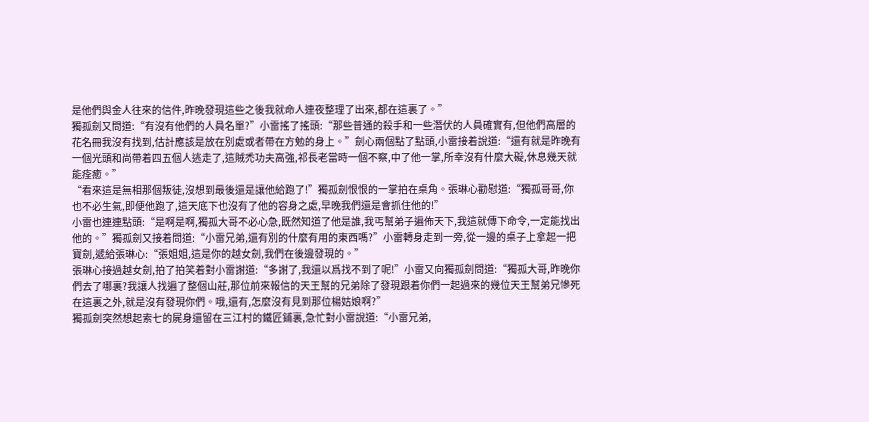是他們與金人往來的信件,昨晚發現這些之後我就命人連夜整理了出來,都在這裏了。”
獨孤劍又問道:“有沒有他們的人員名單?”小雷搖了搖頭:“那些普通的殺手和一些潛伏的人員確實有,但他們高層的花名冊我沒有找到,估計應該是放在別處或者帶在方勉的身上。”劍心兩個點了點頭,小雷接着說道:“還有就是昨晚有一個光頭和尚帶着四五個人逃走了,這賊禿功夫高強,祁長老當時一個不察,中了他一掌,所幸沒有什麼大礙,休息幾天就能痊癒。”
“看來這是無相那個叛徒,沒想到最後還是讓他給跑了!”獨孤劍恨恨的一掌拍在桌角。張琳心勸慰道:“獨孤哥哥,你也不必生氣,即便他跑了,這天底下也沒有了他的容身之處,早晚我們還是會抓住他的!”
小雷也連連點頭:“是啊是啊,獨孤大哥不必心急,既然知道了他是誰,我丐幫弟子遍佈天下,我這就傳下命令,一定能找出他的。”獨孤劍又接着問道:“小雷兄弟,還有別的什麼有用的東西嗎?”小雷轉身走到一旁,從一邊的桌子上拿起一把寶劍,遞給張琳心:“張姐姐,這是你的越女劍,我們在後邊發現的。”
張琳心接過越女劍,拍了拍笑着對小雷謝道:“多謝了,我還以爲找不到了呢!”小雷又向獨孤劍問道:“獨孤大哥,昨晚你們去了哪裏?我讓人找遍了整個山莊,那位前來報信的天王幫的兄弟除了發現跟着你們一起過來的幾位天王幫弟兄慘死在這裏之外,就是沒有發現你們。哦,還有,怎麼沒有見到那位楊姑娘啊?”
獨孤劍突然想起索七的屍身還留在三江村的鐵匠鋪裏,急忙對小雷說道:“小雷兄弟,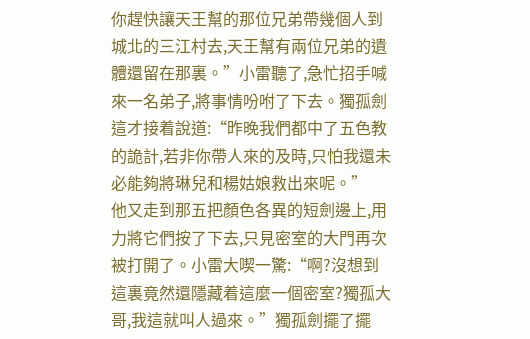你趕快讓天王幫的那位兄弟帶幾個人到城北的三江村去,天王幫有兩位兄弟的遺體還留在那裏。”小雷聽了,急忙招手喊來一名弟子,將事情吩咐了下去。獨孤劍這才接着說道:“昨晚我們都中了五色教的詭計,若非你帶人來的及時,只怕我還未必能夠將琳兒和楊姑娘救出來呢。”
他又走到那五把顏色各異的短劍邊上,用力將它們按了下去,只見密室的大門再次被打開了。小雷大喫一驚:“啊?沒想到這裏竟然還隱藏着這麼一個密室?獨孤大哥,我這就叫人過來。”獨孤劍擺了擺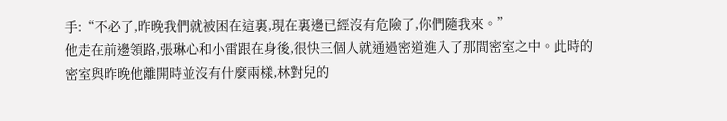手:“不必了,昨晚我們就被困在這裏,現在裏邊已經沒有危險了,你們隨我來。”
他走在前邊領路,張琳心和小雷跟在身後,很快三個人就通過密道進入了那間密室之中。此時的密室與昨晚他離開時並沒有什麼兩樣,林對兒的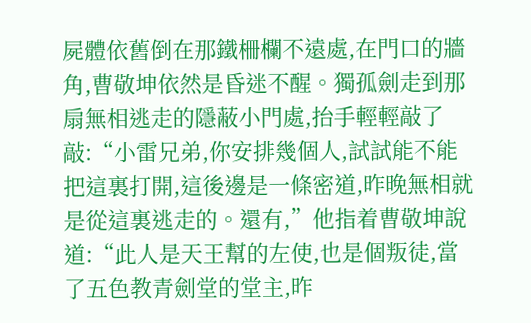屍體依舊倒在那鐵柵欄不遠處,在門口的牆角,曹敬坤依然是昏迷不醒。獨孤劍走到那扇無相逃走的隱蔽小門處,抬手輕輕敲了敲:“小雷兄弟,你安排幾個人,試試能不能把這裏打開,這後邊是一條密道,昨晚無相就是從這裏逃走的。還有,”他指着曹敬坤說道:“此人是天王幫的左使,也是個叛徒,當了五色教青劍堂的堂主,昨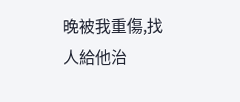晚被我重傷,找人給他治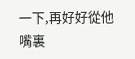一下,再好好從他嘴裏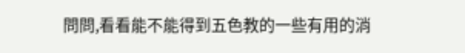問問,看看能不能得到五色教的一些有用的消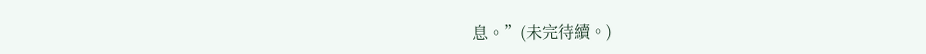息。”(未完待續。)